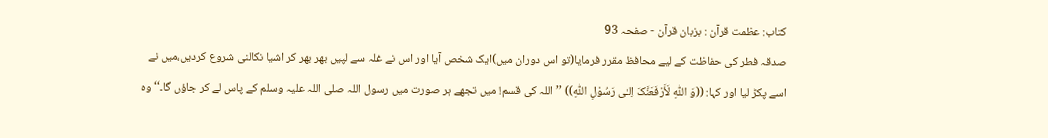کتاب: عظمت قرآن : بزبان قرآن - صفحہ 93
صدقہ فطر کی حفاظت کے لیے محافظ مقرر فرمایا(تو اس دوران میں)ایک شخص آیا اور اس نے غلہ سے لپیں بھر بھر کر اشیا نکالنی شروع کردیں،میں نے اسے پکڑ لیا اور کہا: ((وَ اللّٰہِ لَأَرْفَعَنَّکَ اِلـٰی رَسُوْلِ اللّٰہِ)) ’’اللہ کی قسم! میں تجھے ہر صورت میں رسول اللہ صلی اللہ علیہ وسلم کے پاس لے کر جاؤں گا۔‘‘ وہ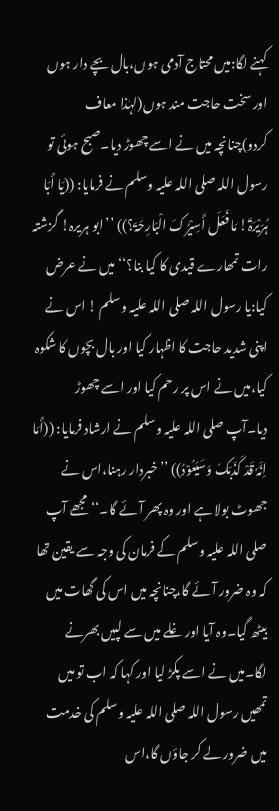کہنے لگا:میں محتاج آدمی ہوں،بال بچے دار ہوں اور سخت حاجت مند ہوں(لہٰذا معاف کردو)چنانچہ میں نے اسے چھوڑ دیا۔صبح ہوئی تو رسول اللہ صلی اللہ علیہ وسلم نے فرمایا: ((یَا أَبَا ہُرَیْرَۃَ! مَا فَعَلَ أَسِیْرُکَ الْبَارِحَۃَ؟)) ’’ابو ہریرہ! گزشتہ رات تمھارے قیدی کا کیا بنا؟‘‘ میں نے عرض کیا:یا رسول اللہ صلی اللہ علیہ وسلم ! اس نے اپنی شدید حاجت کا اظہار کیا اور بال بچوں کا شکوہ کیا،میں نے اس پر رحم کیا اور اسے چھوڑ دیا۔آپ صلی اللہ علیہ وسلم نے ارشاد فرمایا: ((أَمَا اِنَّہٗ قَدْ کَذَبَکَ وَسَیَعُوْدُ)) ’’خبردار رہنا،اس نے جھوٹ بولا ہے اور وہ پھر آئے گا۔‘‘ مجھے آپ صلی اللہ علیہ وسلم کے فرمان کی وجہ سے یقین تھا کہ وہ ضرور آئے گا،چنانچہ میں اس کی گھات میں بیٹھ گیا۔وہ آیا اور غلے میں سے لپیں بھرنے لگا۔میں نے اسے پکڑ لیا اور کہا کہ اب تو میں تمھیں رسول اللہ صلی اللہ علیہ وسلم کی خدمت میں ضرور لے کر جاؤں گا،اس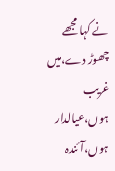نے کہا مجھے چھوڑ دے،میں غریب ہوں،عیالدار ہوں،آئندہ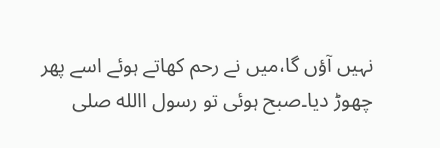نہیں آؤں گا،میں نے رحم کھاتے ہوئے اسے پھر چھوڑ دیا۔صبح ہوئی تو رسول االله صلی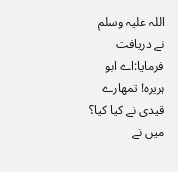اللہ علیہ وسلم نے دریافت فرمایا:اے ابو ہریرہ! تمھارے قیدی نے کیا کیا؟ میں نے